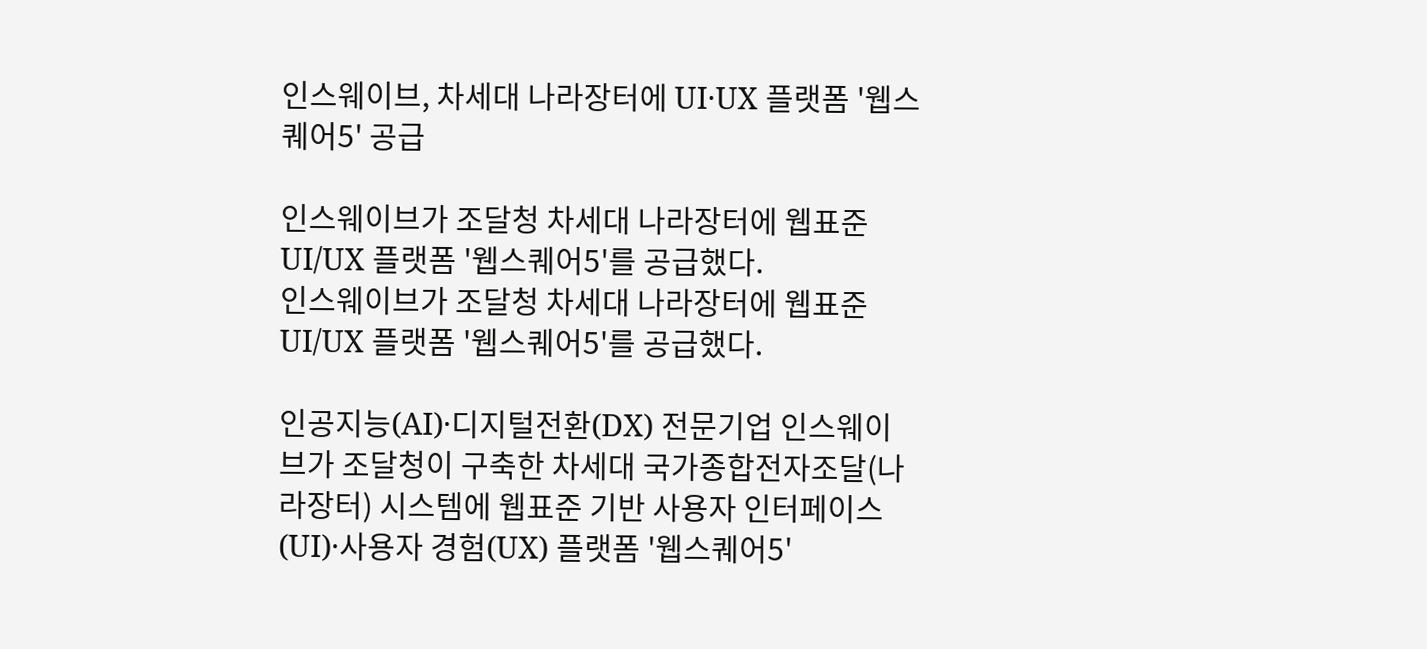인스웨이브, 차세대 나라장터에 UI·UX 플랫폼 '웹스퀘어5' 공급

인스웨이브가 조달청 차세대 나라장터에 웹표준 UI/UX 플랫폼 '웹스퀘어5'를 공급했다.
인스웨이브가 조달청 차세대 나라장터에 웹표준 UI/UX 플랫폼 '웹스퀘어5'를 공급했다.

인공지능(AI)·디지털전환(DX) 전문기업 인스웨이브가 조달청이 구축한 차세대 국가종합전자조달(나라장터) 시스템에 웹표준 기반 사용자 인터페이스(UI)·사용자 경험(UX) 플랫폼 '웹스퀘어5'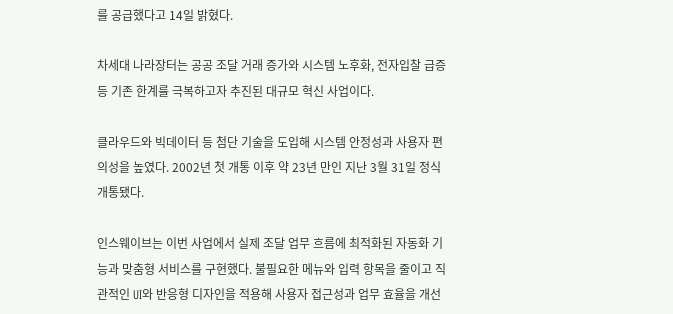를 공급했다고 14일 밝혔다.

차세대 나라장터는 공공 조달 거래 증가와 시스템 노후화, 전자입찰 급증 등 기존 한계를 극복하고자 추진된 대규모 혁신 사업이다.

클라우드와 빅데이터 등 첨단 기술을 도입해 시스템 안정성과 사용자 편의성을 높였다. 2002년 첫 개통 이후 약 23년 만인 지난 3월 31일 정식 개통됐다.

인스웨이브는 이번 사업에서 실제 조달 업무 흐름에 최적화된 자동화 기능과 맞춤형 서비스를 구현했다. 불필요한 메뉴와 입력 항목을 줄이고 직관적인 UI와 반응형 디자인을 적용해 사용자 접근성과 업무 효율을 개선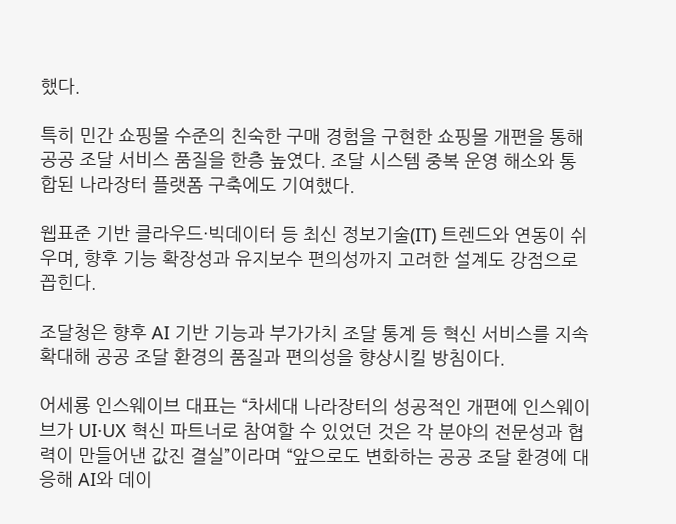했다.

특히 민간 쇼핑몰 수준의 친숙한 구매 경험을 구현한 쇼핑몰 개편을 통해 공공 조달 서비스 품질을 한층 높였다. 조달 시스템 중복 운영 해소와 통합된 나라장터 플랫폼 구축에도 기여했다.

웹표준 기반 클라우드·빅데이터 등 최신 정보기술(IT) 트렌드와 연동이 쉬우며, 향후 기능 확장성과 유지보수 편의성까지 고려한 설계도 강점으로 꼽힌다.

조달청은 향후 AI 기반 기능과 부가가치 조달 통계 등 혁신 서비스를 지속 확대해 공공 조달 환경의 품질과 편의성을 향상시킬 방침이다.

어세룡 인스웨이브 대표는 “차세대 나라장터의 성공적인 개편에 인스웨이브가 UI·UX 혁신 파트너로 참여할 수 있었던 것은 각 분야의 전문성과 협력이 만들어낸 값진 결실”이라며 “앞으로도 변화하는 공공 조달 환경에 대응해 AI와 데이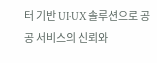터 기반 UI·UX 솔루션으로 공공 서비스의 신뢰와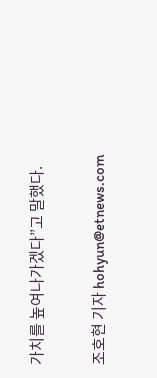가치를 높여나가겠다”고 말했다.

조호현 기자 hohyun@etnews.com